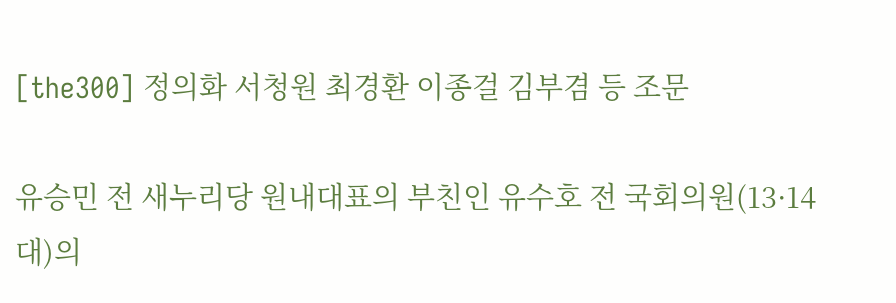[the300] 정의화 서청원 최경환 이종걸 김부겸 등 조문

유승민 전 새누리당 원내대표의 부친인 유수호 전 국회의원(13·14대)의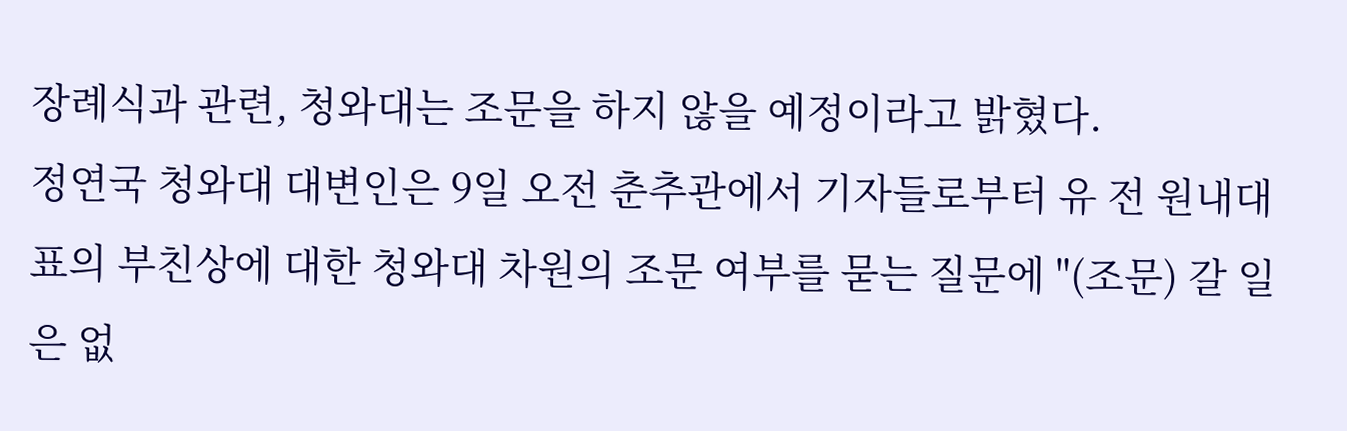장례식과 관련, 청와대는 조문을 하지 않을 예정이라고 밝혔다.
정연국 청와대 대변인은 9일 오전 춘추관에서 기자들로부터 유 전 원내대표의 부친상에 대한 청와대 차원의 조문 여부를 묻는 질문에 "(조문) 갈 일은 없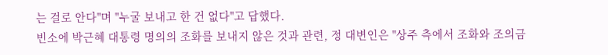는 걸로 안다"며 "누굴 보내고 한 건 없다"고 답했다.
빈소에 박근혜 대통령 명의의 조화를 보내지 않은 것과 관련, 정 대변인은 "상주 측에서 조화와 조의금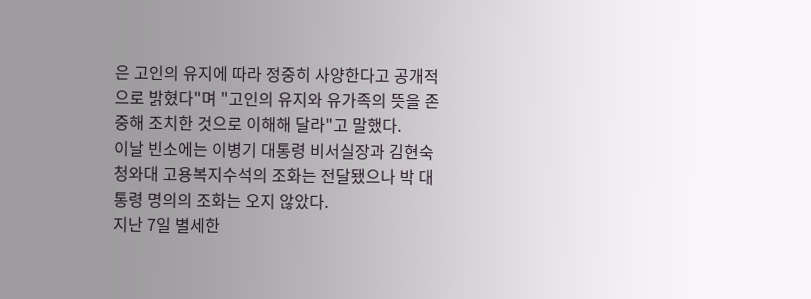은 고인의 유지에 따라 정중히 사양한다고 공개적으로 밝혔다"며 "고인의 유지와 유가족의 뜻을 존중해 조치한 것으로 이해해 달라"고 말했다.
이날 빈소에는 이병기 대통령 비서실장과 김현숙 청와대 고용복지수석의 조화는 전달됐으나 박 대통령 명의의 조화는 오지 않았다.
지난 7일 별세한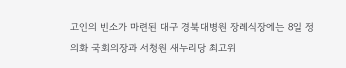고인의 빈소가 마련된 대구 경북대병원 장례식장에는 8일 정의화 국회의장과 서청원 새누리당 최고위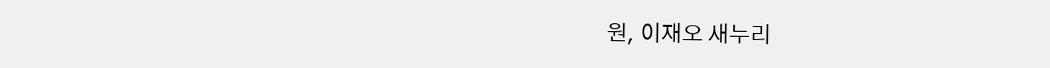원, 이재오 새누리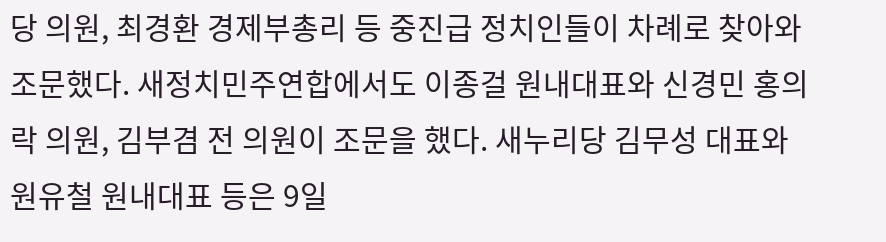당 의원, 최경환 경제부총리 등 중진급 정치인들이 차례로 찾아와 조문했다. 새정치민주연합에서도 이종걸 원내대표와 신경민 홍의락 의원, 김부겸 전 의원이 조문을 했다. 새누리당 김무성 대표와 원유철 원내대표 등은 9일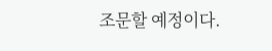조문할 예정이다.